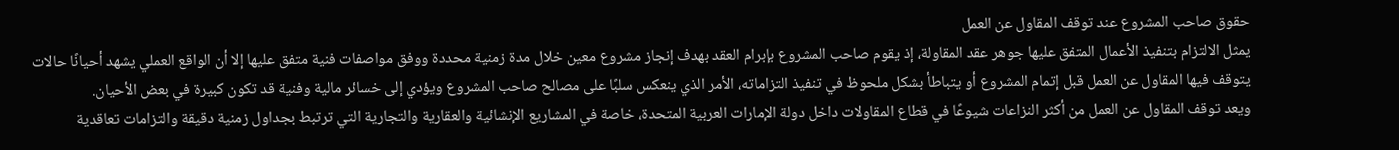حقوق صاحب المشروع عند توقف المقاول عن العمل
يمثل الالتزام بتنفيذ الأعمال المتفق عليها جوهر عقد المقاولة، إذ يقوم صاحب المشروع بإبرام العقد بهدف إنجاز مشروع معين خلال مدة زمنية محددة ووفق مواصفات فنية متفق عليها إلا أن الواقع العملي يشهد أحيانًا حالات يتوقف فيها المقاول عن العمل قبل إتمام المشروع أو يتباطأ بشكل ملحوظ في تنفيذ التزاماته، الأمر الذي ينعكس سلبًا على مصالح صاحب المشروع ويؤدي إلى خسائر مالية وفنية قد تكون كبيرة في بعض الأحيان.
ويعد توقف المقاول عن العمل من أكثر النزاعات شيوعًا في قطاع المقاولات داخل دولة الإمارات العربية المتحدة، خاصة في المشاريع الإنشائية والعقارية والتجارية التي ترتبط بجداول زمنية دقيقة والتزامات تعاقدية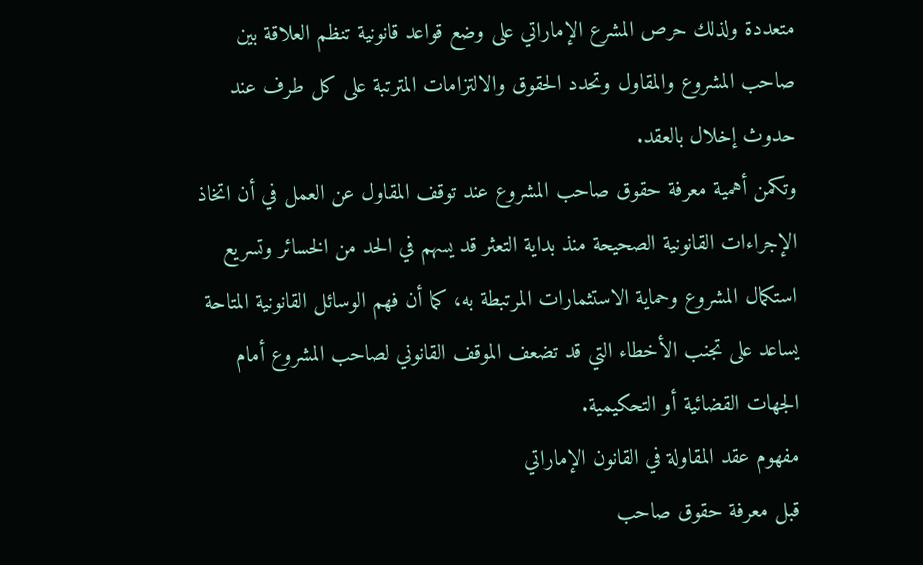متعددة ولذلك حرص المشرع الإماراتي على وضع قواعد قانونية تنظم العلاقة بين صاحب المشروع والمقاول وتحدد الحقوق والالتزامات المترتبة على كل طرف عند حدوث إخلال بالعقد.
وتكمن أهمية معرفة حقوق صاحب المشروع عند توقف المقاول عن العمل في أن اتخاذ الإجراءات القانونية الصحيحة منذ بداية التعثر قد يسهم في الحد من الخسائر وتسريع استكمال المشروع وحماية الاستثمارات المرتبطة به، كما أن فهم الوسائل القانونية المتاحة يساعد على تجنب الأخطاء التي قد تضعف الموقف القانوني لصاحب المشروع أمام الجهات القضائية أو التحكيمية.
مفهوم عقد المقاولة في القانون الإماراتي
قبل معرفة حقوق صاحب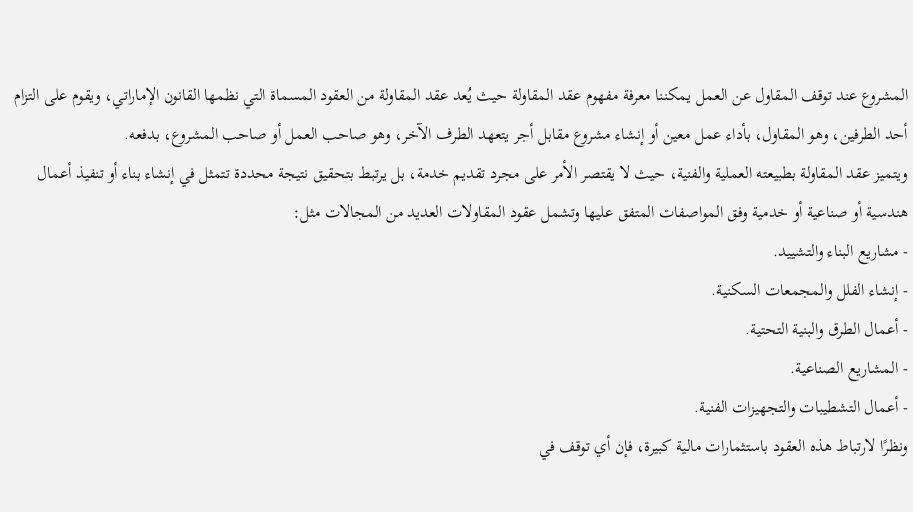المشروع عند توقف المقاول عن العمل يمكننا معرفة مفهوم عقد المقاولة حيث يُعد عقد المقاولة من العقود المسماة التي نظمها القانون الإماراتي، ويقوم على التزام أحد الطرفين، وهو المقاول، بأداء عمل معين أو إنشاء مشروع مقابل أجر يتعهد الطرف الآخر، وهو صاحب العمل أو صاحب المشروع، بدفعه.
ويتميز عقد المقاولة بطبيعته العملية والفنية، حيث لا يقتصر الأمر على مجرد تقديم خدمة، بل يرتبط بتحقيق نتيجة محددة تتمثل في إنشاء بناء أو تنفيذ أعمال هندسية أو صناعية أو خدمية وفق المواصفات المتفق عليها وتشمل عقود المقاولات العديد من المجالات مثل:
- مشاريع البناء والتشييد.
- إنشاء الفلل والمجمعات السكنية.
- أعمال الطرق والبنية التحتية.
- المشاريع الصناعية.
- أعمال التشطيبات والتجهيزات الفنية.
ونظرًا لارتباط هذه العقود باستثمارات مالية كبيرة، فإن أي توقف في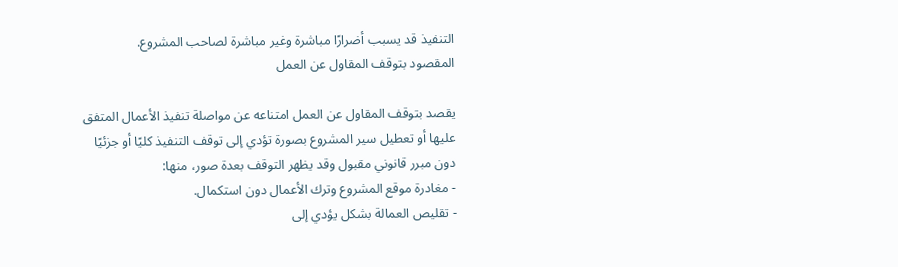التنفيذ قد يسبب أضرارًا مباشرة وغير مباشرة لصاحب المشروع.
المقصود بتوقف المقاول عن العمل

يقصد بتوقف المقاول عن العمل امتناعه عن مواصلة تنفيذ الأعمال المتفق عليها أو تعطيل سير المشروع بصورة تؤدي إلى توقف التنفيذ كليًا أو جزئيًا دون مبرر قانوني مقبول وقد يظهر التوقف بعدة صور، منها:
- مغادرة موقع المشروع وترك الأعمال دون استكمال.
- تقليص العمالة بشكل يؤدي إلى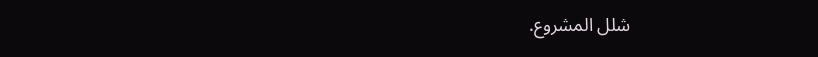شلل المشروع.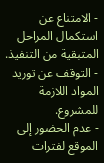- الامتناع عن استكمال المراحل المتبقية من التنفيذ.
- التوقف عن توريد المواد اللازمة للمشروع.
- عدم الحضور إلى الموقع لفترات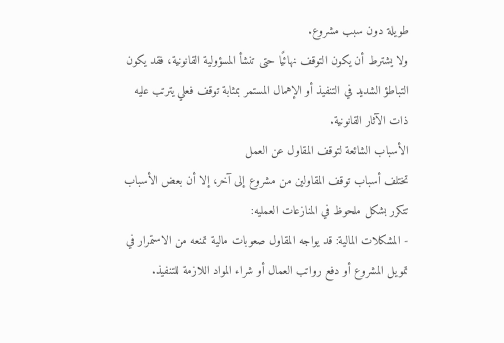طويلة دون سبب مشروع.
ولا يشترط أن يكون التوقف نهائيًا حتى تنشأ المسؤولية القانونية، فقد يكون التباطؤ الشديد في التنفيذ أو الإهمال المستمر بمثابة توقف فعلي يترتب عليه ذات الآثار القانونية.
الأسباب الشائعة لتوقف المقاول عن العمل
تختلف أسباب توقف المقاولين من مشروع إلى آخر، إلا أن بعض الأسباب تتكرر بشكل ملحوظ في المنازعات العمليه:
- المشكلات المالية: قد يواجه المقاول صعوبات مالية تمنعه من الاستمرار في تمويل المشروع أو دفع رواتب العمال أو شراء المواد اللازمة للتنفيذ.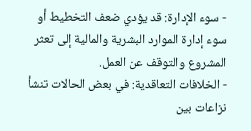- سوء الإدارة: قد يؤدي ضعف التخطيط أو سوء إدارة الموارد البشرية والمالية إلى تعثر المشروع والتوقف عن العمل.
- الخلافات التعاقدية: في بعض الحالات تنشأ نزاعات بين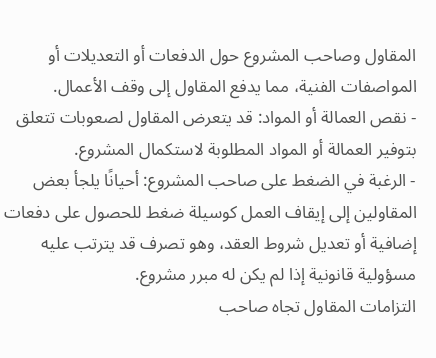المقاول وصاحب المشروع حول الدفعات أو التعديلات أو المواصفات الفنية، مما يدفع المقاول إلى وقف الأعمال.
- نقص العمالة أو المواد: قد يتعرض المقاول لصعوبات تتعلق بتوفير العمالة أو المواد المطلوبة لاستكمال المشروع.
- الرغبة في الضغط على صاحب المشروع: أحيانًا يلجأ بعض المقاولين إلى إيقاف العمل كوسيلة ضغط للحصول على دفعات إضافية أو تعديل شروط العقد، وهو تصرف قد يترتب عليه مسؤولية قانونية إذا لم يكن له مبرر مشروع.
التزامات المقاول تجاه صاحب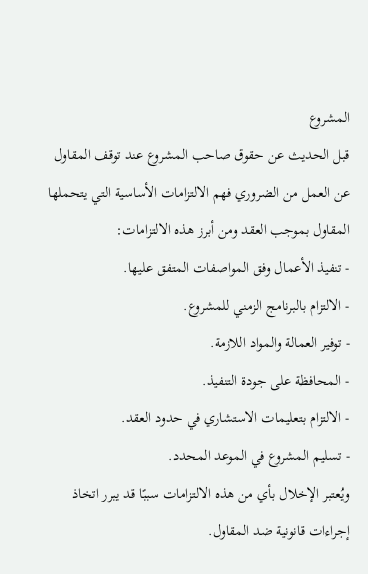المشروع
قبل الحديث عن حقوق صاحب المشروع عند توقف المقاول عن العمل من الضروري فهم الالتزامات الأساسية التي يتحملها المقاول بموجب العقد ومن أبرز هذه الالتزامات:
- تنفيذ الأعمال وفق المواصفات المتفق عليها.
- الالتزام بالبرنامج الزمني للمشروع.
- توفير العمالة والمواد اللازمة.
- المحافظة على جودة التنفيذ.
- الالتزام بتعليمات الاستشاري في حدود العقد.
- تسليم المشروع في الموعد المحدد.
ويُعتبر الإخلال بأي من هذه الالتزامات سببًا قد يبرر اتخاذ إجراءات قانونية ضد المقاول.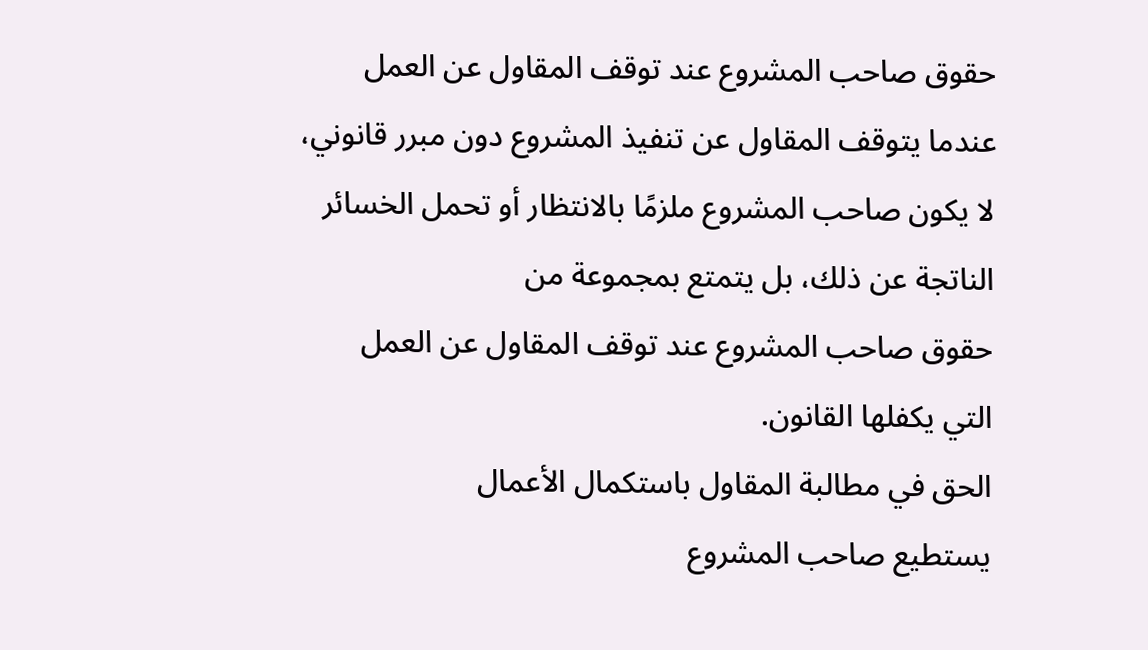حقوق صاحب المشروع عند توقف المقاول عن العمل
عندما يتوقف المقاول عن تنفيذ المشروع دون مبرر قانوني، لا يكون صاحب المشروع ملزمًا بالانتظار أو تحمل الخسائر الناتجة عن ذلك، بل يتمتع بمجموعة من
حقوق صاحب المشروع عند توقف المقاول عن العمل
التي يكفلها القانون.
الحق في مطالبة المقاول باستكمال الأعمال
يستطيع صاحب المشروع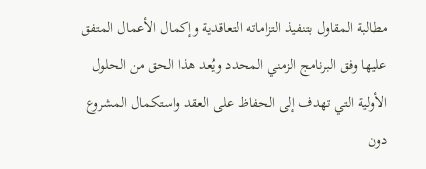مطالبة المقاول بتنفيذ التزاماته التعاقدية وإكمال الأعمال المتفق عليها وفق البرنامج الزمني المحدد ويُعد هذا الحق من الحلول الأولية التي تهدف إلى الحفاظ على العقد واستكمال المشروع دون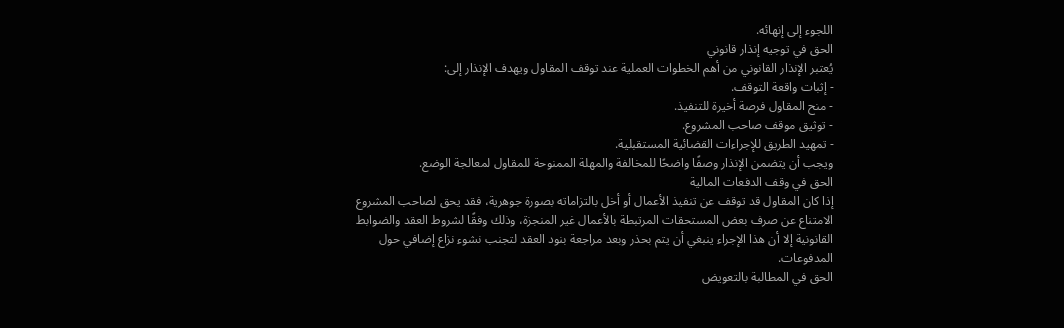اللجوء إلى إنهائه.
الحق في توجيه إنذار قانوني
يُعتبر الإنذار القانوني من أهم الخطوات العملية عند توقف المقاول ويهدف الإنذار إلى:
- إثبات واقعة التوقف.
- منح المقاول فرصة أخيرة للتنفيذ.
- توثيق موقف صاحب المشروع.
- تمهيد الطريق للإجراءات القضائية المستقبلية.
ويجب أن يتضمن الإنذار وصفًا واضحًا للمخالفة والمهلة الممنوحة للمقاول لمعالجة الوضع.
الحق في وقف الدفعات المالية
إذا كان المقاول قد توقف عن تنفيذ الأعمال أو أخل بالتزاماته بصورة جوهرية، فقد يحق لصاحب المشروع الامتناع عن صرف بعض المستحقات المرتبطة بالأعمال غير المنجزة، وذلك وفقًا لشروط العقد والضوابط القانونية إلا أن هذا الإجراء ينبغي أن يتم بحذر وبعد مراجعة بنود العقد لتجنب نشوء نزاع إضافي حول المدفوعات.
الحق في المطالبة بالتعويض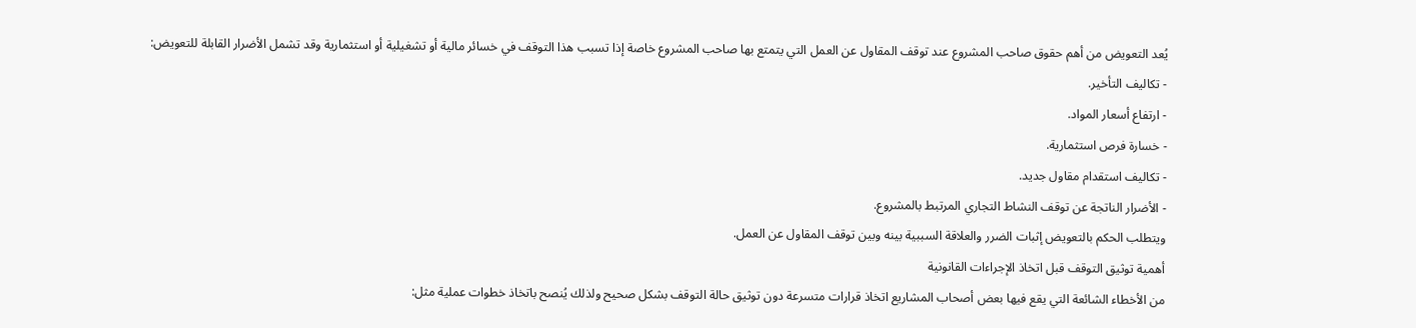يُعد التعويض من أهم حقوق صاحب المشروع عند توقف المقاول عن العمل التي يتمتع بها صاحب المشروع خاصة إذا تسبب هذا التوقف في خسائر مالية أو تشغيلية أو استثمارية وقد تشمل الأضرار القابلة للتعويض:
- تكاليف التأخير.
- ارتفاع أسعار المواد.
- خسارة فرص استثمارية.
- تكاليف استقدام مقاول جديد.
- الأضرار الناتجة عن توقف النشاط التجاري المرتبط بالمشروع.
ويتطلب الحكم بالتعويض إثبات الضرر والعلاقة السببية بينه وبين توقف المقاول عن العمل.
أهمية توثيق التوقف قبل اتخاذ الإجراءات القانونية
من الأخطاء الشائعة التي يقع فيها بعض أصحاب المشاريع اتخاذ قرارات متسرعة دون توثيق حالة التوقف بشكل صحيح ولذلك يُنصح باتخاذ خطوات عملية مثل: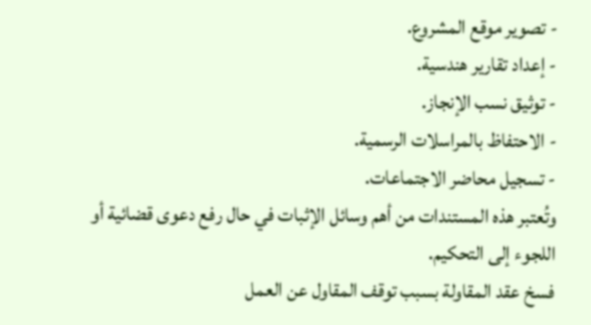- تصوير موقع المشروع.
- إعداد تقارير هندسية.
- توثيق نسب الإنجاز.
- الاحتفاظ بالمراسلات الرسمية.
- تسجيل محاضر الاجتماعات.
وتُعتبر هذه المستندات من أهم وسائل الإثبات في حال رفع دعوى قضائية أو اللجوء إلى التحكيم.
فسخ عقد المقاولة بسبب توقف المقاول عن العمل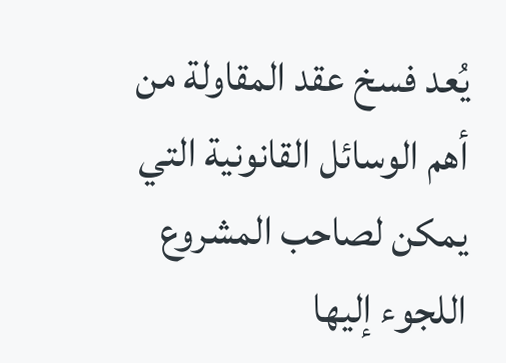يُعد فسخ عقد المقاولة من أهم الوسائل القانونية التي يمكن لصاحب المشروع اللجوء إليها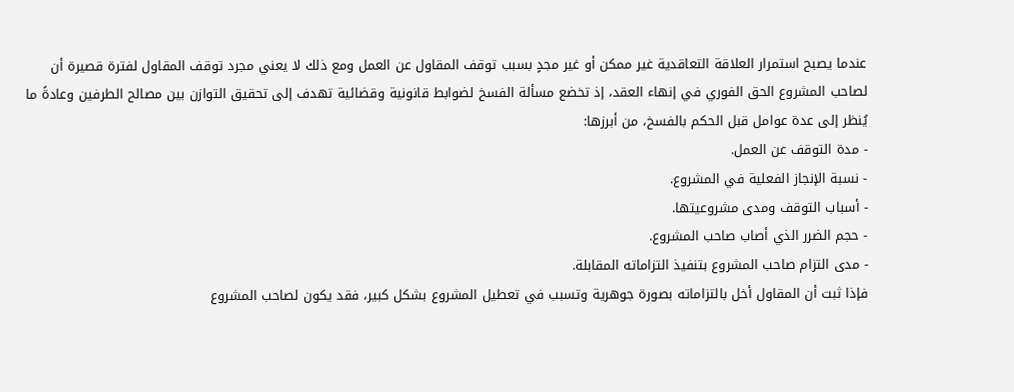عندما يصبح استمرار العلاقة التعاقدية غير ممكن أو غير مجدٍ بسبب توقف المقاول عن العمل ومع ذلك لا يعني مجرد توقف المقاول لفترة قصيرة أن لصاحب المشروع الحق الفوري في إنهاء العقد، إذ تخضع مسألة الفسخ لضوابط قانونية وقضائية تهدف إلى تحقيق التوازن بين مصالح الطرفين وعادةً ما يُنظر إلى عدة عوامل قبل الحكم بالفسخ، من أبرزها:
- مدة التوقف عن العمل.
- نسبة الإنجاز الفعلية في المشروع.
- أسباب التوقف ومدى مشروعيتها.
- حجم الضرر الذي أصاب صاحب المشروع.
- مدى التزام صاحب المشروع بتنفيذ التزاماته المقابلة.
فإذا ثبت أن المقاول أخل بالتزاماته بصورة جوهرية وتسبب في تعطيل المشروع بشكل كبير، فقد يكون لصاحب المشروع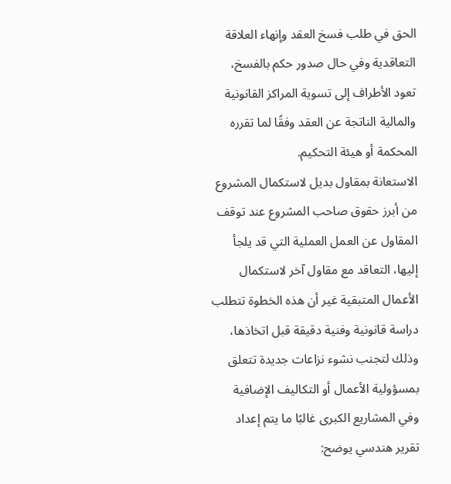الحق في طلب فسخ العقد وإنهاء العلاقة التعاقدية وفي حال صدور حكم بالفسخ، تعود الأطراف إلى تسوية المراكز القانونية والمالية الناتجة عن العقد وفقًا لما تقرره المحكمة أو هيئة التحكيم.
الاستعانة بمقاول بديل لاستكمال المشروع
من أبرز حقوق صاحب المشروع عند توقف المقاول عن العمل العملية التي قد يلجأ إليها، التعاقد مع مقاول آخر لاستكمال الأعمال المتبقية غير أن هذه الخطوة تتطلب دراسة قانونية وفنية دقيقة قبل اتخاذها، وذلك لتجنب نشوء نزاعات جديدة تتعلق بمسؤولية الأعمال أو التكاليف الإضافية وفي المشاريع الكبرى غالبًا ما يتم إعداد تقرير هندسي يوضح: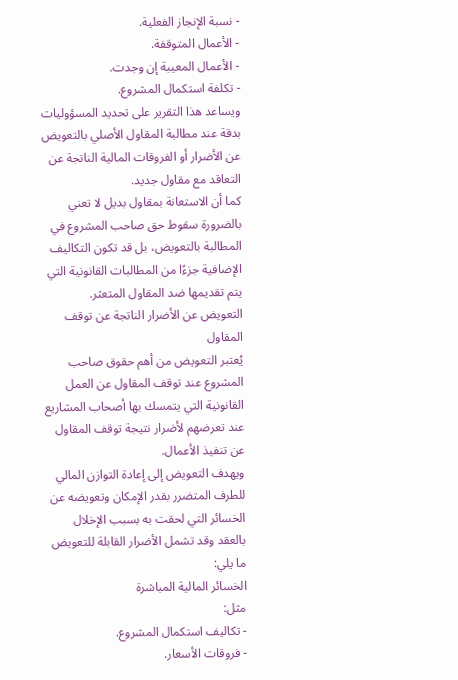- نسبة الإنجاز الفعلية.
- الأعمال المتوقفة.
- الأعمال المعيبة إن وجدت.
- تكلفة استكمال المشروع.
ويساعد هذا التقرير على تحديد المسؤوليات بدقة عند مطالبة المقاول الأصلي بالتعويض عن الأضرار أو الفروقات المالية الناتجة عن التعاقد مع مقاول جديد.
كما أن الاستعانة بمقاول بديل لا تعني بالضرورة سقوط حق صاحب المشروع في المطالبة بالتعويض، بل قد تكون التكاليف الإضافية جزءًا من المطالبات القانونية التي يتم تقديمها ضد المقاول المتعثر.
التعويض عن الأضرار الناتجة عن توقف المقاول
يُعتبر التعويض من أهم حقوق صاحب المشروع عند توقف المقاول عن العمل القانونية التي يتمسك بها أصحاب المشاريع عند تعرضهم لأضرار نتيجة توقف المقاول عن تنفيذ الأعمال.
ويهدف التعويض إلى إعادة التوازن المالي للطرف المتضرر بقدر الإمكان وتعويضه عن الخسائر التي لحقت به بسبب الإخلال بالعقد وقد تشمل الأضرار القابلة للتعويض ما يلي:
الخسائر المالية المباشرة
مثل:
- تكاليف استكمال المشروع.
- فروقات الأسعار.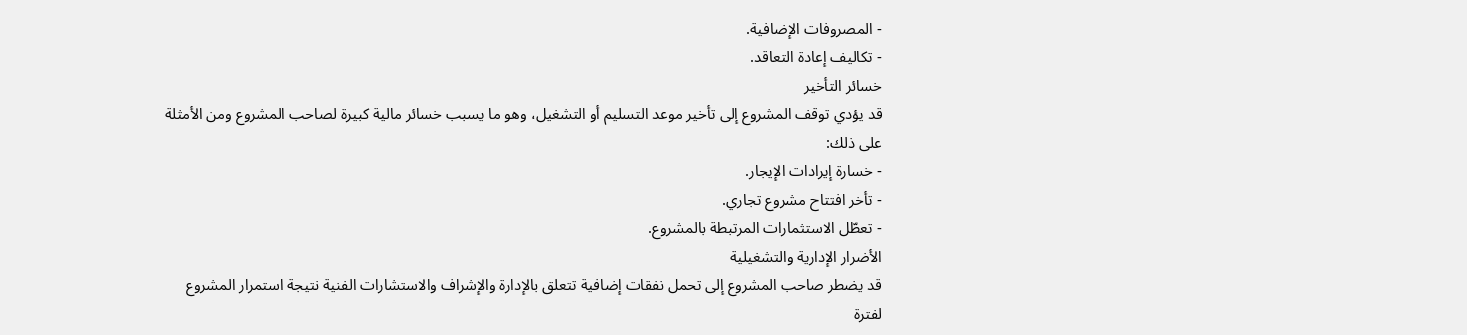- المصروفات الإضافية.
- تكاليف إعادة التعاقد.
خسائر التأخير
قد يؤدي توقف المشروع إلى تأخير موعد التسليم أو التشغيل، وهو ما يسبب خسائر مالية كبيرة لصاحب المشروع ومن الأمثلة على ذلك:
- خسارة إيرادات الإيجار.
- تأخر افتتاح مشروع تجاري.
- تعطّل الاستثمارات المرتبطة بالمشروع.
الأضرار الإدارية والتشغيلية
قد يضطر صاحب المشروع إلى تحمل نفقات إضافية تتعلق بالإدارة والإشراف والاستشارات الفنية نتيجة استمرار المشروع لفترة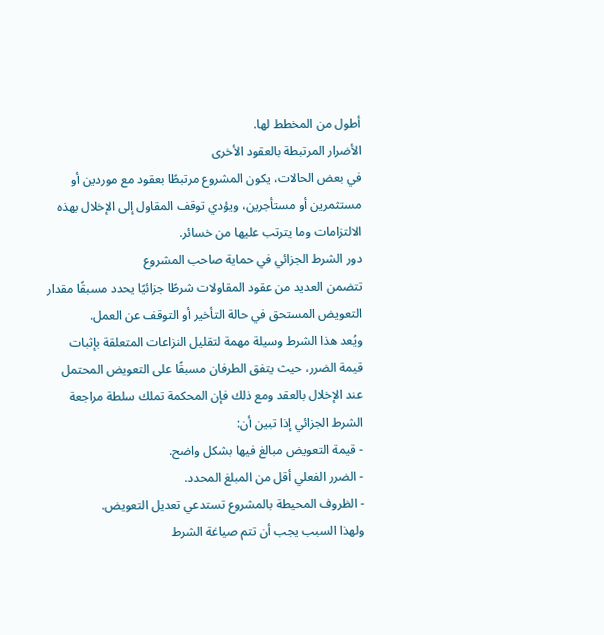أطول من المخطط لها.
الأضرار المرتبطة بالعقود الأخرى
في بعض الحالات، يكون المشروع مرتبطًا بعقود مع موردين أو مستثمرين أو مستأجرين، ويؤدي توقف المقاول إلى الإخلال بهذه الالتزامات وما يترتب عليها من خسائر.
دور الشرط الجزائي في حماية صاحب المشروع
تتضمن العديد من عقود المقاولات شرطًا جزائيًا يحدد مسبقًا مقدار التعويض المستحق في حالة التأخير أو التوقف عن العمل.
ويُعد هذا الشرط وسيلة مهمة لتقليل النزاعات المتعلقة بإثبات قيمة الضرر، حيث يتفق الطرفان مسبقًا على التعويض المحتمل عند الإخلال بالعقد ومع ذلك فإن المحكمة تملك سلطة مراجعة الشرط الجزائي إذا تبين أن:
- قيمة التعويض مبالغ فيها بشكل واضح.
- الضرر الفعلي أقل من المبلغ المحدد.
- الظروف المحيطة بالمشروع تستدعي تعديل التعويض.
ولهذا السبب يجب أن تتم صياغة الشرط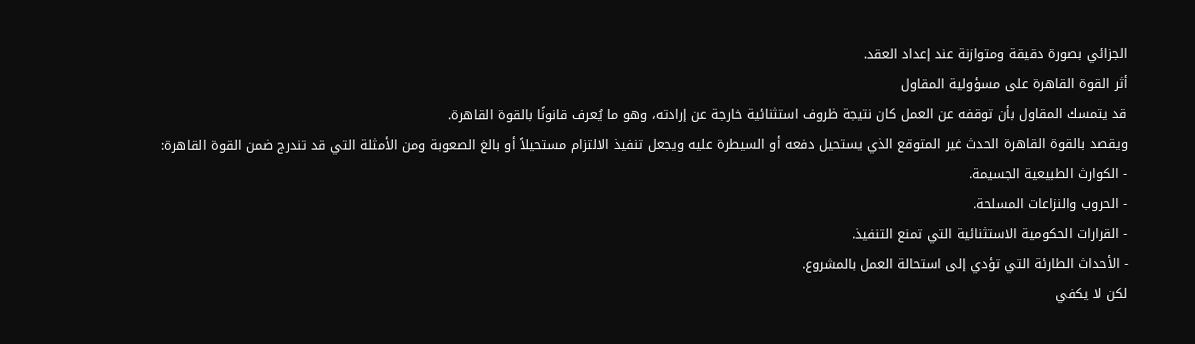الجزائي بصورة دقيقة ومتوازنة عند إعداد العقد.
أثر القوة القاهرة على مسؤولية المقاول
قد يتمسك المقاول بأن توقفه عن العمل كان نتيجة ظروف استثنائية خارجة عن إرادته، وهو ما يُعرف قانونًا بالقوة القاهرة.
ويقصد بالقوة القاهرة الحدث غير المتوقع الذي يستحيل دفعه أو السيطرة عليه ويجعل تنفيذ الالتزام مستحيلاً أو بالغ الصعوبة ومن الأمثلة التي قد تندرج ضمن القوة القاهرة:
- الكوارث الطبيعية الجسيمة.
- الحروب والنزاعات المسلحة.
- القرارات الحكومية الاستثنائية التي تمنع التنفيذ.
- الأحداث الطارئة التي تؤدي إلى استحالة العمل بالمشروع.
لكن لا يكفي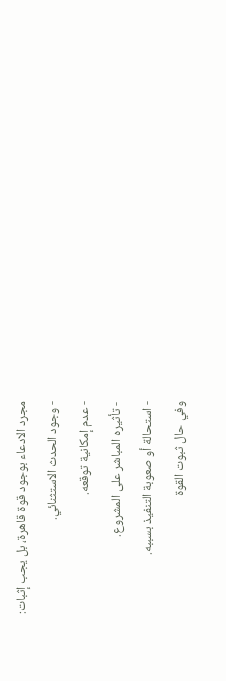مجرد الادعاء بوجود قوة قاهرة، بل يجب إثبات:
- وجود الحدث الاستثنائي.
- عدم إمكانية توقعه.
- تأثيره المباشر على المشروع.
- استحالة أو صعوبة التنفيذ بسببه.
وفي حال ثبوت القوة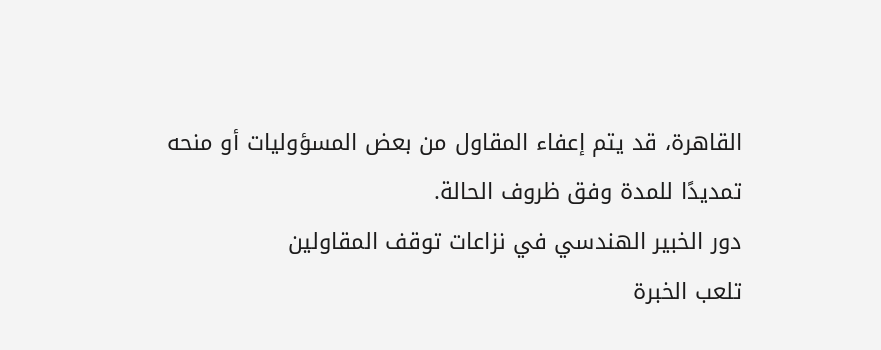القاهرة، قد يتم إعفاء المقاول من بعض المسؤوليات أو منحه تمديدًا للمدة وفق ظروف الحالة.
دور الخبير الهندسي في نزاعات توقف المقاولين
تلعب الخبرة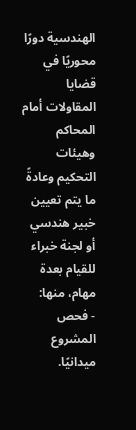الهندسية دورًا محوريًا في قضايا المقاولات أمام المحاكم وهيئات التحكيم وعادةً ما يتم تعيين خبير هندسي أو لجنة خبراء للقيام بعدة مهام، منها:
- فحص المشروع ميدانيًا.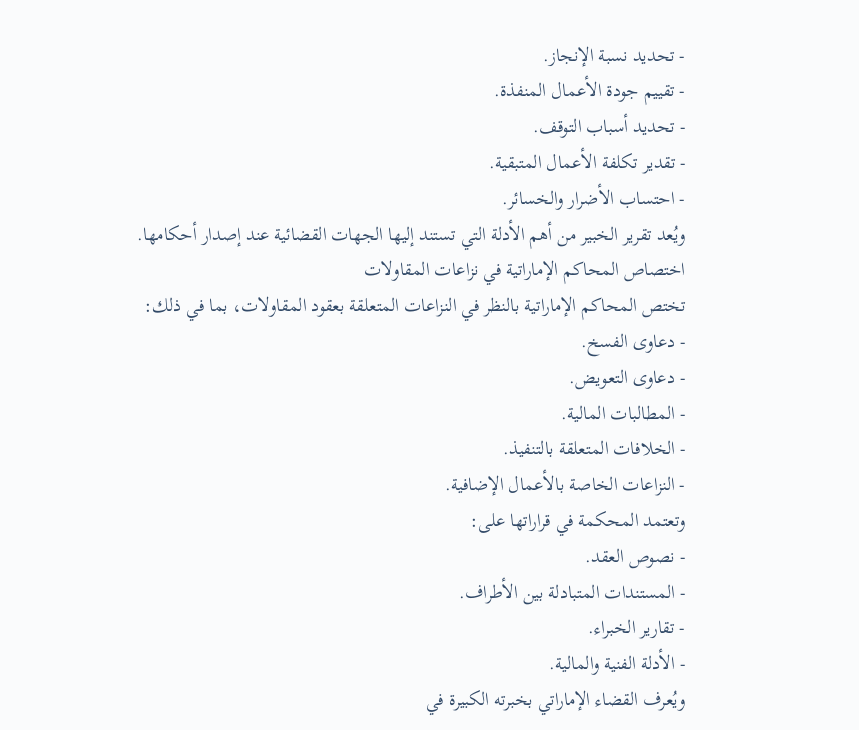- تحديد نسبة الإنجاز.
- تقييم جودة الأعمال المنفذة.
- تحديد أسباب التوقف.
- تقدير تكلفة الأعمال المتبقية.
- احتساب الأضرار والخسائر.
ويُعد تقرير الخبير من أهم الأدلة التي تستند إليها الجهات القضائية عند إصدار أحكامها.
اختصاص المحاكم الإماراتية في نزاعات المقاولات
تختص المحاكم الإماراتية بالنظر في النزاعات المتعلقة بعقود المقاولات، بما في ذلك:
- دعاوى الفسخ.
- دعاوى التعويض.
- المطالبات المالية.
- الخلافات المتعلقة بالتنفيذ.
- النزاعات الخاصة بالأعمال الإضافية.
وتعتمد المحكمة في قراراتها على:
- نصوص العقد.
- المستندات المتبادلة بين الأطراف.
- تقارير الخبراء.
- الأدلة الفنية والمالية.
ويُعرف القضاء الإماراتي بخبرته الكبيرة في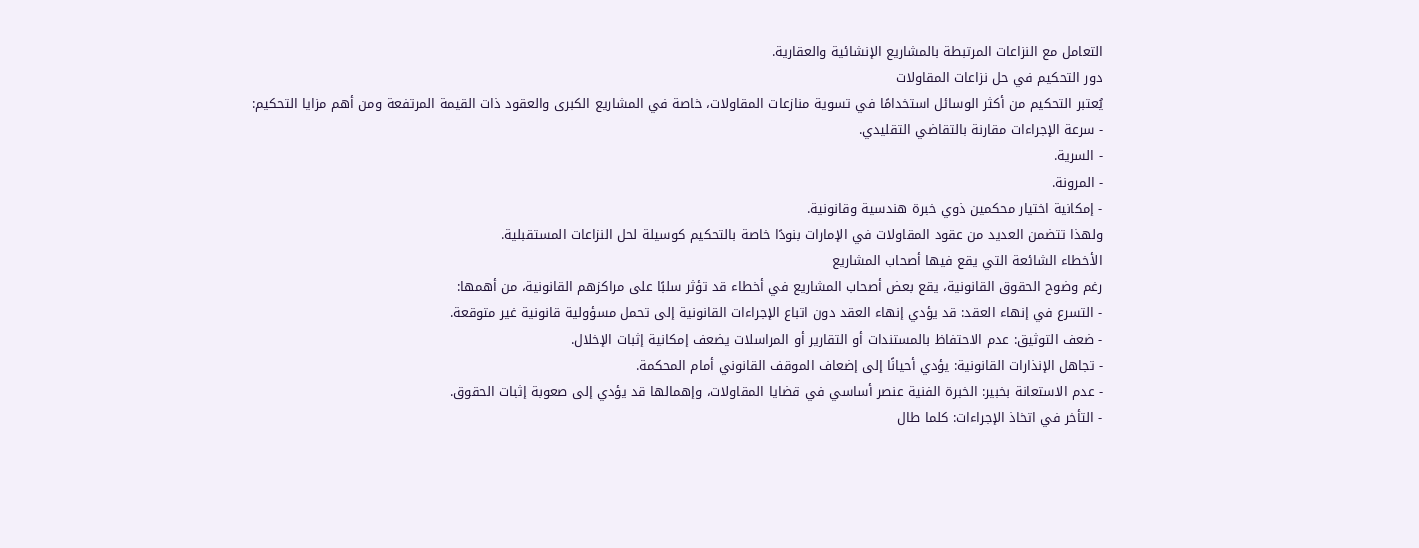التعامل مع النزاعات المرتبطة بالمشاريع الإنشائية والعقارية.
دور التحكيم في حل نزاعات المقاولات
يُعتبر التحكيم من أكثر الوسائل استخدامًا في تسوية منازعات المقاولات، خاصة في المشاريع الكبرى والعقود ذات القيمة المرتفعة ومن أهم مزايا التحكيم:
- سرعة الإجراءات مقارنة بالتقاضي التقليدي.
- السرية.
- المرونة.
- إمكانية اختيار محكمين ذوي خبرة هندسية وقانونية.
ولهذا تتضمن العديد من عقود المقاولات في الإمارات بنودًا خاصة بالتحكيم كوسيلة لحل النزاعات المستقبلية.
الأخطاء الشائعة التي يقع فيها أصحاب المشاريع
رغم وضوح الحقوق القانونية، يقع بعض أصحاب المشاريع في أخطاء قد تؤثر سلبًا على مراكزهم القانونية، من أهمها:
- التسرع في إنهاء العقد: قد يؤدي إنهاء العقد دون اتباع الإجراءات القانونية إلى تحمل مسؤولية قانونية غير متوقعة.
- ضعف التوثيق: عدم الاحتفاظ بالمستندات أو التقارير أو المراسلات يضعف إمكانية إثبات الإخلال.
- تجاهل الإنذارات القانونية: يؤدي أحيانًا إلى إضعاف الموقف القانوني أمام المحكمة.
- عدم الاستعانة بخبير: الخبرة الفنية عنصر أساسي في قضايا المقاولات، وإهمالها قد يؤدي إلى صعوبة إثبات الحقوق.
- التأخر في اتخاذ الإجراءات: كلما طال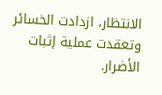الانتظار، ازدادت الخسائر وتعقدت عملية إثبات الأضرار.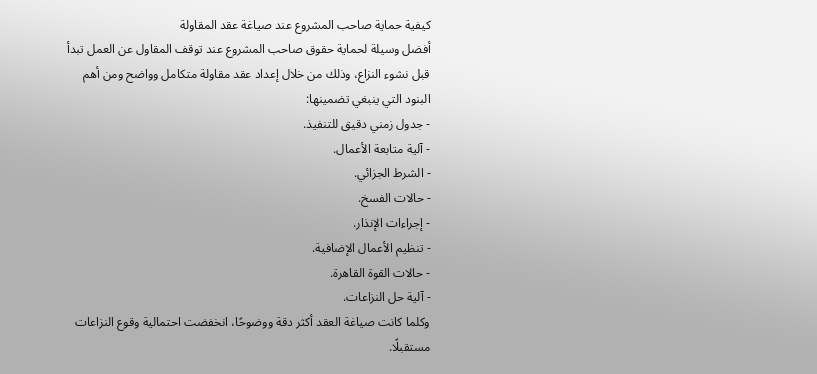كيفية حماية صاحب المشروع عند صياغة عقد المقاولة
أفضل وسيلة لحماية حقوق صاحب المشروع عند توقف المقاول عن العمل تبدأ قبل نشوء النزاع، وذلك من خلال إعداد عقد مقاولة متكامل وواضح ومن أهم البنود التي ينبغي تضمينها:
- جدول زمني دقيق للتنفيذ.
- آلية متابعة الأعمال.
- الشرط الجزائي.
- حالات الفسخ.
- إجراءات الإنذار.
- تنظيم الأعمال الإضافية.
- حالات القوة القاهرة.
- آلية حل النزاعات.
وكلما كانت صياغة العقد أكثر دقة ووضوحًا، انخفضت احتمالية وقوع النزاعات مستقبلًا.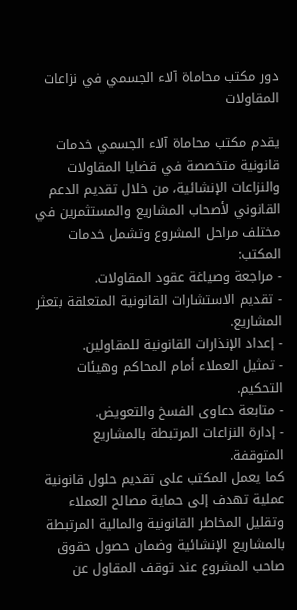دور مكتب محاماة آلاء الجسمي في نزاعات المقاولات

يقدم مكتب محاماة آلاء الجسمي خدمات قانونية متخصصة في قضايا المقاولات والنزاعات الإنشائية، من خلال تقديم الدعم القانوني لأصحاب المشاريع والمستثمرين في مختلف مراحل المشروع وتشمل خدمات المكتب:
- مراجعة وصياغة عقود المقاولات.
- تقديم الاستشارات القانونية المتعلقة بتعثر المشاريع.
- إعداد الإنذارات القانونية للمقاولين.
- تمثيل العملاء أمام المحاكم وهيئات التحكيم.
- متابعة دعاوى الفسخ والتعويض.
- إدارة النزاعات المرتبطة بالمشاريع المتوقفة.
كما يعمل المكتب على تقديم حلول قانونية عملية تهدف إلى حماية مصالح العملاء وتقليل المخاطر القانونية والمالية المرتبطة بالمشاريع الإنشائية وضمان حصول حقوق صاحب المشروع عند توقف المقاول عن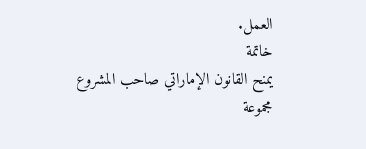العمل.
خاتمة
يمنح القانون الإماراتي صاحب المشروع مجموعة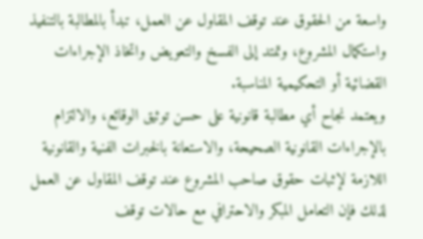واسعة من الحقوق عند توقف المقاول عن العمل، تبدأ بالمطالبة بالتنفيذ واستكمال المشروع، وتمتد إلى الفسخ والتعويض واتخاذ الإجراءات القضائية أو التحكيمية المناسبة.
ويعتمد نجاح أي مطالبة قانونية على حسن توثيق الوقائع، والالتزام بالإجراءات القانونية الصحيحة، والاستعانة بالخبرات الفنية والقانونية اللازمة لإثبات حقوق صاحب المشروع عند توقف المقاول عن العمل لذلك فإن التعامل المبكر والاحترافي مع حالات توقف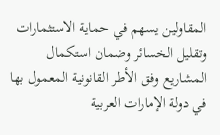المقاولين يسهم في حماية الاستثمارات وتقليل الخسائر وضمان استكمال المشاريع وفق الأطر القانونية المعمول بها في دولة الإمارات العربية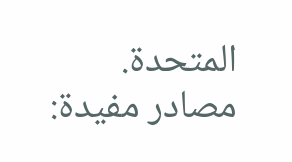المتحدة.
مصادر مفيدة: